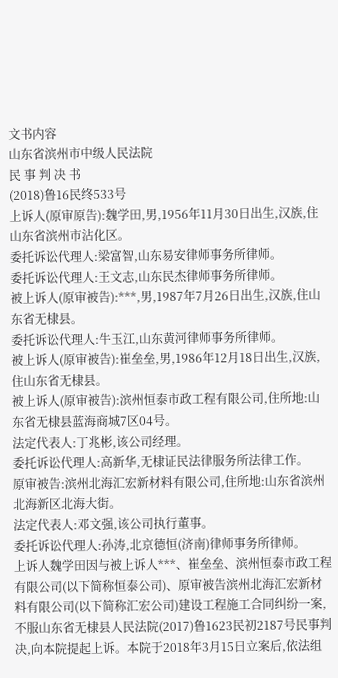文书内容
山东省滨州市中级人民法院
民 事 判 决 书
(2018)鲁16民终533号
上诉人(原审原告):魏学田,男,1956年11月30日出生,汉族,住山东省滨州市沾化区。
委托诉讼代理人:梁富智,山东易安律师事务所律师。
委托诉讼代理人:王文志,山东民杰律师事务所律师。
被上诉人(原审被告):***,男,1987年7月26日出生,汉族,住山东省无棣县。
委托诉讼代理人:牛玉江,山东黄河律师事务所律师。
被上诉人(原审被告):崔垒垒,男,1986年12月18日出生,汉族,住山东省无棣县。
被上诉人(原审被告):滨州恒泰市政工程有限公司,住所地:山东省无棣县蓝海商城7区04号。
法定代表人:丁兆彬,该公司经理。
委托诉讼代理人:高新华,无棣证民法律服务所法律工作。
原审被告:滨州北海汇宏新材料有限公司,住所地:山东省滨州北海新区北海大街。
法定代表人:邓文强,该公司执行董事。
委托诉讼代理人:孙涛,北京德恒(济南)律师事务所律师。
上诉人魏学田因与被上诉人***、崔垒垒、滨州恒泰市政工程有限公司(以下简称恒泰公司)、原审被告滨州北海汇宏新材料有限公司(以下简称汇宏公司)建设工程施工合同纠纷一案,不服山东省无棣县人民法院(2017)鲁1623民初2187号民事判决,向本院提起上诉。本院于2018年3月15日立案后,依法组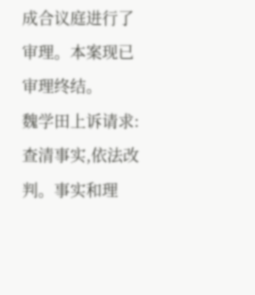成合议庭进行了审理。本案现已审理终结。
魏学田上诉请求:查清事实,依法改判。事实和理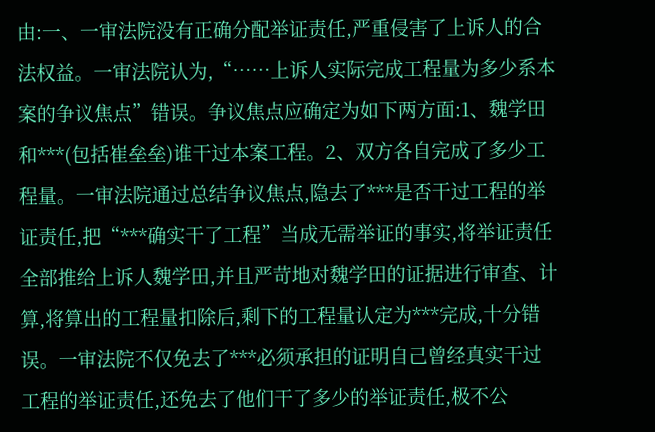由:一、一审法院没有正确分配举证责任,严重侵害了上诉人的合法权益。一审法院认为,“……上诉人实际完成工程量为多少系本案的争议焦点”错误。争议焦点应确定为如下两方面:1、魏学田和***(包括崔垒垒)谁干过本案工程。2、双方各自完成了多少工程量。一审法院通过总结争议焦点,隐去了***是否干过工程的举证责任,把“***确实干了工程”当成无需举证的事实,将举证责任全部推给上诉人魏学田,并且严苛地对魏学田的证据进行审查、计算,将算出的工程量扣除后,剩下的工程量认定为***完成,十分错误。一审法院不仅免去了***必须承担的证明自己曾经真实干过工程的举证责任,还免去了他们干了多少的举证责任,极不公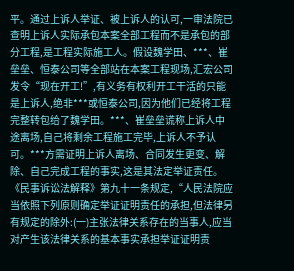平。通过上诉人举证、被上诉人的认可,一审法院已查明上诉人实际承包本案全部工程而不是承包的部分工程,是工程实际施工人。假设魏学田、***、崔垒垒、恒泰公司等全部站在本案工程现场,汇宏公司发令“现在开工!”,有义务有权利开工干活的只能是上诉人,绝非***或恒泰公司,因为他们已经将工程完整转包给了魏学田。***、崔垒垒谎称上诉人中途离场,自己将剩余工程施工完毕,上诉人不予认可。***方需证明上诉人离场、合同发生更变、解除、自己完成工程的事实,这是其法定举证责任。《民事诉讼法解释》第九十一条规定,“人民法院应当依照下列原则确定举证证明责任的承担,但法律另有规定的除外:(一)主张法律关系存在的当事人,应当对产生该法律关系的基本事实承担举证证明责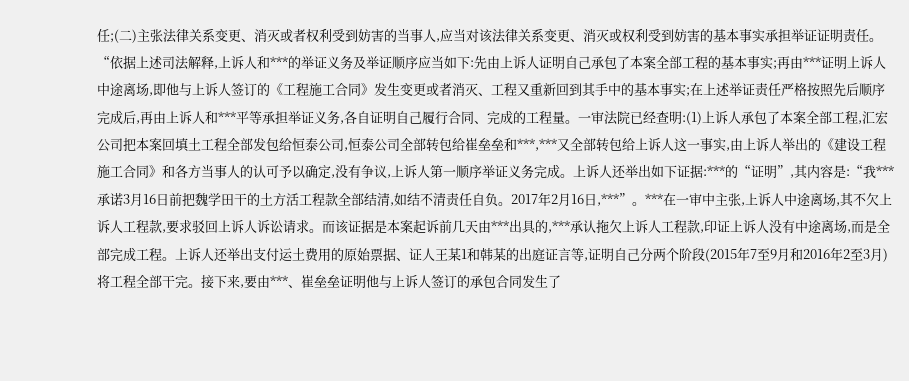任;(二)主张法律关系变更、消灭或者权利受到妨害的当事人,应当对该法律关系变更、消灭或权利受到妨害的基本事实承担举证证明责任。“依据上述司法解释,上诉人和***的举证义务及举证顺序应当如下:先由上诉人证明自己承包了本案全部工程的基本事实;再由***证明上诉人中途离场,即他与上诉人签订的《工程施工合同》发生变更或者消灭、工程又重新回到其手中的基本事实;在上述举证责任严格按照先后顺序完成后,再由上诉人和***平等承担举证义务,各自证明自己履行合同、完成的工程量。一审法院已经查明:(1)上诉人承包了本案全部工程,汇宏公司把本案回填土工程全部发包给恒泰公司,恒泰公司全部转包给崔垒垒和***,***又全部转包给上诉人这一事实,由上诉人举出的《建设工程施工合同》和各方当事人的认可予以确定,没有争议,上诉人第一顺序举证义务完成。上诉人还举出如下证据:***的“证明”,其内容是:“我***承诺3月16日前把魏学田干的土方活工程款全部结清,如结不清责任自负。2017年2月16日,***”。***在一审中主张,上诉人中途离场,其不欠上诉人工程款,要求驳回上诉人诉讼请求。而该证据是本案起诉前几天由***出具的,***承认拖欠上诉人工程款,印证上诉人没有中途离场,而是全部完成工程。上诉人还举出支付运土费用的原始票据、证人王某1和韩某的出庭证言等,证明自己分两个阶段(2015年7至9月和2016年2至3月)将工程全部干完。接下来,要由***、崔垒垒证明他与上诉人签订的承包合同发生了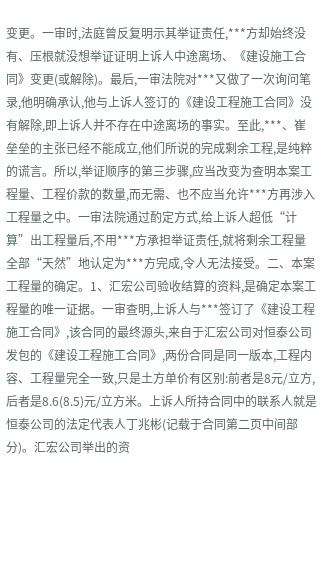变更。一审时,法庭曾反复明示其举证责任,***方却始终没有、压根就没想举证证明上诉人中途离场、《建设施工合同》变更(或解除)。最后,一审法院对***又做了一次询问笔录,他明确承认,他与上诉人签订的《建设工程施工合同》没有解除,即上诉人并不存在中途离场的事实。至此,***、崔垒垒的主张已经不能成立,他们所说的完成剩余工程,是纯粹的谎言。所以,举证顺序的第三步骤,应当改变为查明本案工程量、工程价款的数量,而无需、也不应当允许***方再涉入工程量之中。一审法院通过酌定方式,给上诉人超低“计算”出工程量后,不用***方承担举证责任,就将剩余工程量全部“天然”地认定为***方完成,令人无法接受。二、本案工程量的确定。1、汇宏公司验收结算的资料,是确定本案工程量的唯一证据。一审查明,上诉人与***签订了《建设工程施工合同》,该合同的最终源头,来自于汇宏公司对恒泰公司发包的《建设工程施工合同》,两份合同是同一版本,工程内容、工程量完全一致,只是土方单价有区别:前者是8元/立方,后者是8.6(8.5)元/立方米。上诉人所持合同中的联系人就是恒泰公司的法定代表人丁兆彬(记载于合同第二页中间部分)。汇宏公司举出的资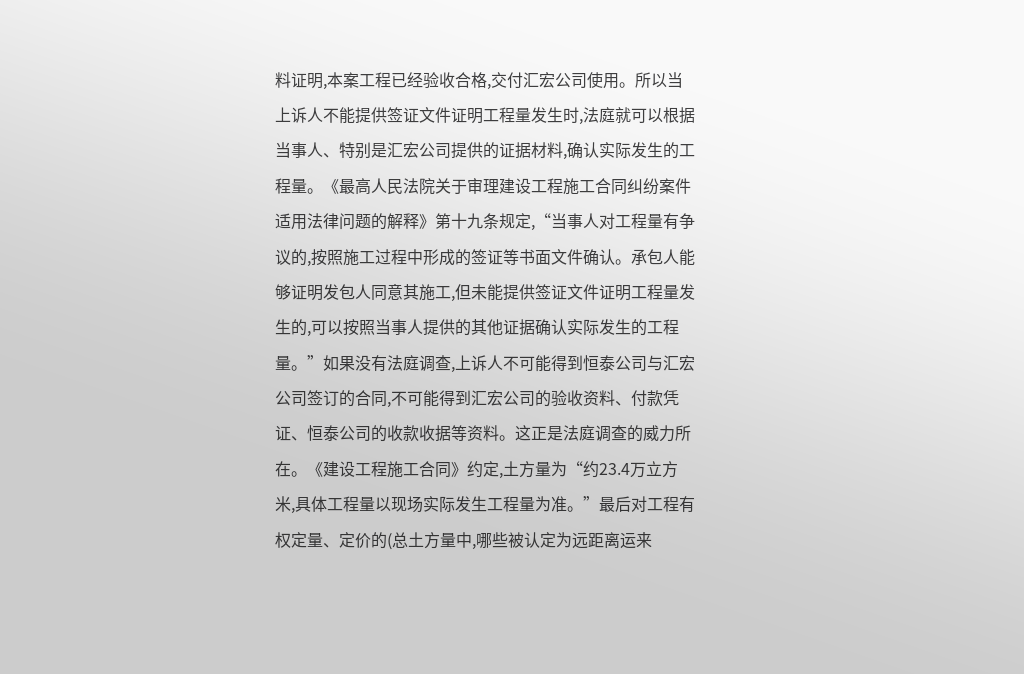料证明,本案工程已经验收合格,交付汇宏公司使用。所以当上诉人不能提供签证文件证明工程量发生时,法庭就可以根据当事人、特别是汇宏公司提供的证据材料,确认实际发生的工程量。《最高人民法院关于审理建设工程施工合同纠纷案件适用法律问题的解释》第十九条规定,“当事人对工程量有争议的,按照施工过程中形成的签证等书面文件确认。承包人能够证明发包人同意其施工,但未能提供签证文件证明工程量发生的,可以按照当事人提供的其他证据确认实际发生的工程量。”如果没有法庭调查,上诉人不可能得到恒泰公司与汇宏公司签订的合同,不可能得到汇宏公司的验收资料、付款凭证、恒泰公司的收款收据等资料。这正是法庭调查的威力所在。《建设工程施工合同》约定,土方量为“约23.4万立方米,具体工程量以现场实际发生工程量为准。”最后对工程有权定量、定价的(总土方量中,哪些被认定为远距离运来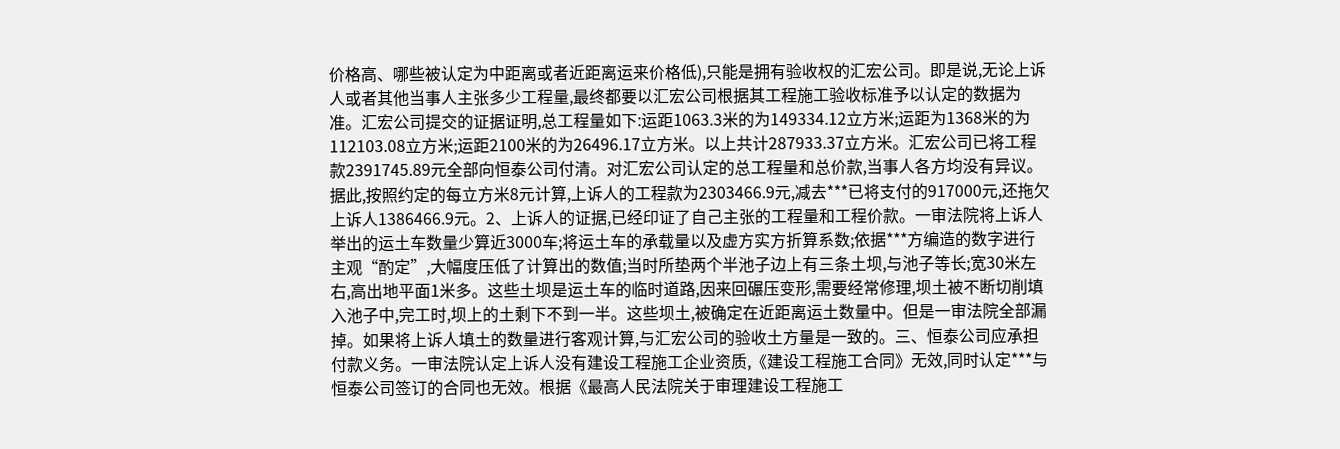价格高、哪些被认定为中距离或者近距离运来价格低),只能是拥有验收权的汇宏公司。即是说,无论上诉人或者其他当事人主张多少工程量,最终都要以汇宏公司根据其工程施工验收标准予以认定的数据为准。汇宏公司提交的证据证明,总工程量如下:运距1063.3米的为149334.12立方米;运距为1368米的为112103.08立方米;运距2100米的为26496.17立方米。以上共计287933.37立方米。汇宏公司已将工程款2391745.89元全部向恒泰公司付清。对汇宏公司认定的总工程量和总价款,当事人各方均没有异议。据此,按照约定的每立方米8元计算,上诉人的工程款为2303466.9元,减去***已将支付的917000元,还拖欠上诉人1386466.9元。2、上诉人的证据,已经印证了自己主张的工程量和工程价款。一审法院将上诉人举出的运土车数量少算近3000车;将运土车的承载量以及虚方实方折算系数;依据***方编造的数字进行主观“酌定”,大幅度压低了计算出的数值;当时所垫两个半池子边上有三条土坝,与池子等长;宽30米左右,高出地平面1米多。这些土坝是运土车的临时道路,因来回碾压变形,需要经常修理,坝土被不断切削填入池子中,完工时,坝上的土剩下不到一半。这些坝土,被确定在近距离运土数量中。但是一审法院全部漏掉。如果将上诉人填土的数量进行客观计算,与汇宏公司的验收土方量是一致的。三、恒泰公司应承担付款义务。一审法院认定上诉人没有建设工程施工企业资质,《建设工程施工合同》无效,同时认定***与恒泰公司签订的合同也无效。根据《最高人民法院关于审理建设工程施工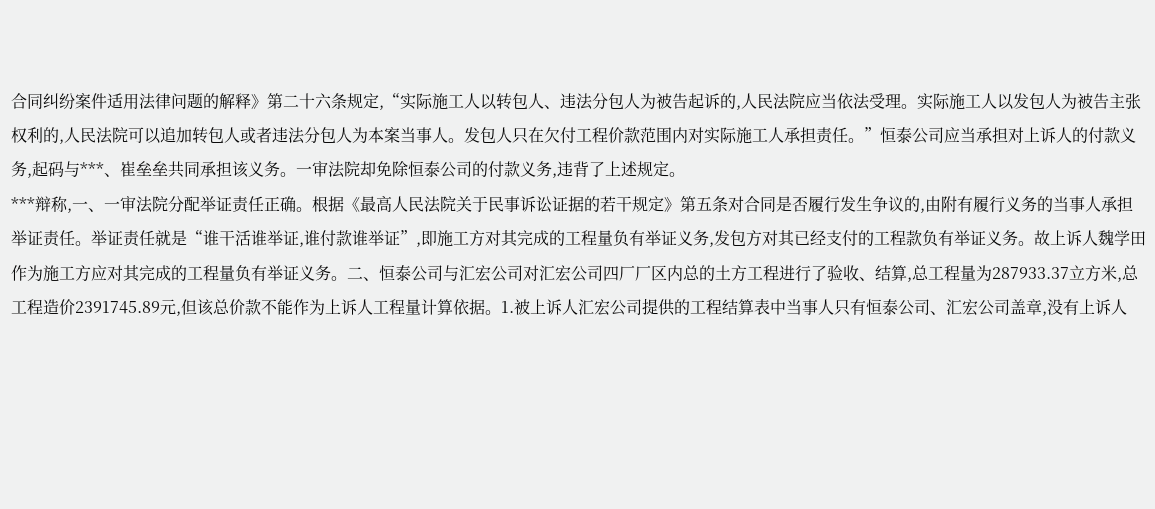合同纠纷案件适用法律问题的解释》第二十六条规定,“实际施工人以转包人、违法分包人为被告起诉的,人民法院应当依法受理。实际施工人以发包人为被告主张权利的,人民法院可以追加转包人或者违法分包人为本案当事人。发包人只在欠付工程价款范围内对实际施工人承担责任。”恒泰公司应当承担对上诉人的付款义务,起码与***、崔垒垒共同承担该义务。一审法院却免除恒泰公司的付款义务,违背了上述规定。
***辩称,一、一审法院分配举证责任正确。根据《最高人民法院关于民事诉讼证据的若干规定》第五条对合同是否履行发生争议的,由附有履行义务的当事人承担举证责任。举证责任就是“谁干活谁举证,谁付款谁举证”,即施工方对其完成的工程量负有举证义务,发包方对其已经支付的工程款负有举证义务。故上诉人魏学田作为施工方应对其完成的工程量负有举证义务。二、恒泰公司与汇宏公司对汇宏公司四厂厂区内总的土方工程进行了验收、结算,总工程量为287933.37立方米,总工程造价2391745.89元,但该总价款不能作为上诉人工程量计算依据。1.被上诉人汇宏公司提供的工程结算表中当事人只有恒泰公司、汇宏公司盖章,没有上诉人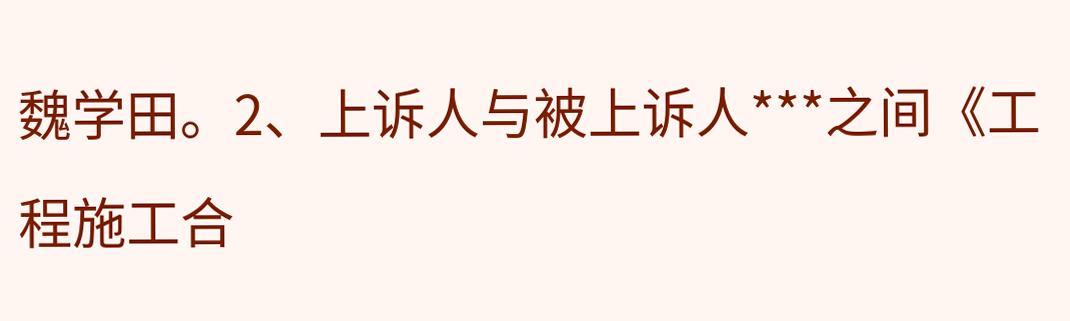魏学田。2、上诉人与被上诉人***之间《工程施工合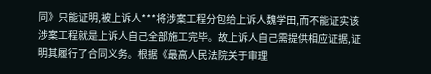同》只能证明,被上诉人***将涉案工程分包给上诉人魏学田,而不能证实该涉案工程就是上诉人自己全部施工完毕。故上诉人自己需提供相应证据,证明其履行了合同义务。根据《最高人民法院关于审理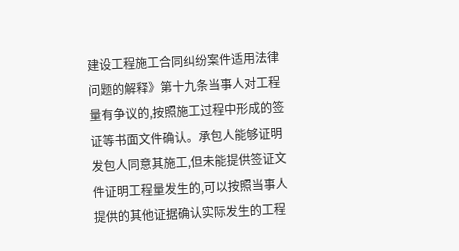建设工程施工合同纠纷案件适用法律问题的解释》第十九条当事人对工程量有争议的,按照施工过程中形成的签证等书面文件确认。承包人能够证明发包人同意其施工,但未能提供签证文件证明工程量发生的,可以按照当事人提供的其他证据确认实际发生的工程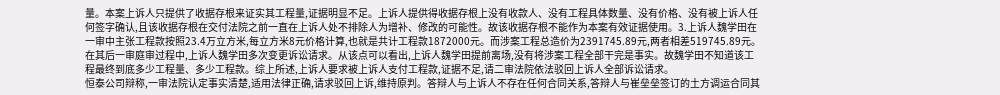量。本案上诉人只提供了收据存根来证实其工程量,证据明显不足。上诉人提供得收据存根上没有收款人、没有工程具体数量、没有价格、没有被上诉人任何签字确认,且该收据存根在交付法院之前一直在上诉人处不排除人为增补、修改的可能性。故该收据存根不能作为本案有效证据使用。3.上诉人魏学田在一审中主张工程款按照23.4万立方米,每立方米8元价格计算,也就是共计工程款1872000元。而涉案工程总造价为2391745.89元,两者相差519745.89元。在其后一审庭审过程中,上诉人魏学田多次变更诉讼请求。从该点可以看出,上诉人魏学田提前离场,没有将涉案工程全部干完是事实。故魏学田不知道该工程最终到底多少工程量、多少工程款。综上所述,上诉人要求被上诉人支付工程款,证据不足,请二审法院依法驳回上诉人全部诉讼请求。
恒泰公司辩称,一审法院认定事实清楚,适用法律正确,请求驳回上诉,维持原判。答辩人与上诉人不存在任何合同关系,答辩人与崔垒垒签订的土方调运合同其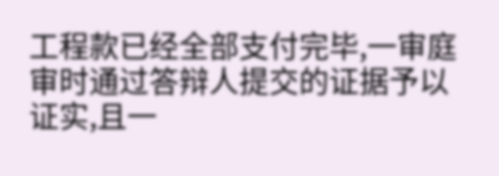工程款已经全部支付完毕,一审庭审时通过答辩人提交的证据予以证实,且一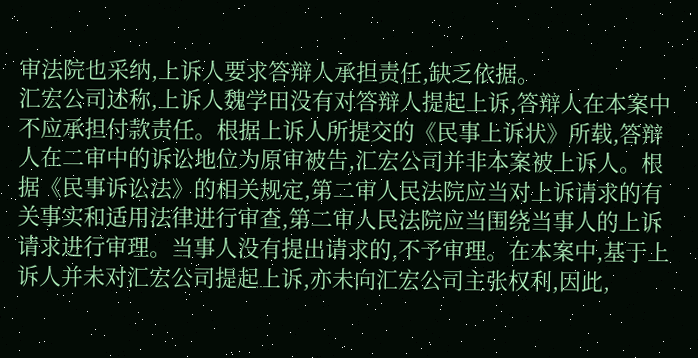审法院也采纳,上诉人要求答辩人承担责任,缺乏依据。
汇宏公司述称,上诉人魏学田没有对答辩人提起上诉,答辩人在本案中不应承担付款责任。根据上诉人所提交的《民事上诉状》所载,答辩人在二审中的诉讼地位为原审被告,汇宏公司并非本案被上诉人。根据《民事诉讼法》的相关规定,第二审人民法院应当对上诉请求的有关事实和适用法律进行审查,第二审人民法院应当围绕当事人的上诉请求进行审理。当事人没有提出请求的,不予审理。在本案中,基于上诉人并未对汇宏公司提起上诉,亦未向汇宏公司主张权利,因此,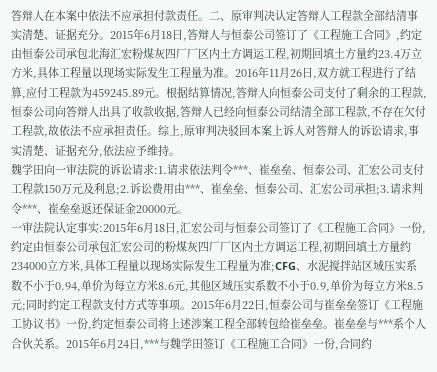答辩人在本案中依法不应承担付款责任。二、原审判决认定答辩人工程款全部结清事实清楚、证据充分。2015年6月18日,答辩人与恒泰公司签订了《工程施工合同》,约定由恒泰公司承包北海汇宏粉煤灰四厂厂区内土方调运工程,初期回填土方量约23.4万立方米,具体工程量以现场实际发生工程量为准。2016年11月26日,双方就工程进行了结算,应付工程款为459245.89元。根据结算情况,答辩人向恒泰公司支付了剩余的工程款,恒泰公司向答辩人出具了收款收据,答辩人已经向恒泰公司结清全部工程款,不存在欠付工程款,故依法不应承担责任。综上,原审判决驳回本案上诉人对答辩人的诉讼请求,事实清楚、证据充分,依法应予维持。
魏学田向一审法院的诉讼请求:1.请求依法判令***、崔垒垒、恒泰公司、汇宏公司支付工程款150万元及利息;2.诉讼费用由***、崔垒垒、恒泰公司、汇宏公司承担;3.请求判令***、崔垒垒返还保证金20000元。
一审法院认定事实:2015年6月18日,汇宏公司与恒泰公司签订了《工程施工合同》一份,约定由恒泰公司承包汇宏公司的粉煤灰四厂厂区内土方调运工程,初期回填土方量约234000立方米,具体工程量以现场实际发生工程量为准;CFG、水泥搅拌站区域压实系数不小于0.94,单价为每立方米8.6元,其他区域压实系数不小于0.9,单价为每立方米8.5元;同时约定工程款支付方式等事项。2015年6月22日,恒泰公司与崔垒垒签订《工程施工协议书》一份,约定恒泰公司将上述涉案工程全部转包给崔垒垒。崔垒垒与***系个人合伙关系。2015年6月24日,***与魏学田签订《工程施工合同》一份,合同约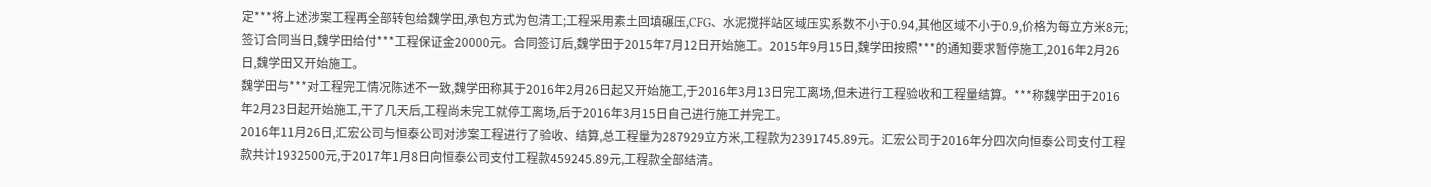定***将上述涉案工程再全部转包给魏学田,承包方式为包清工;工程采用素土回填碾压,CFG、水泥搅拌站区域压实系数不小于0.94,其他区域不小于0.9,价格为每立方米8元;签订合同当日,魏学田给付***工程保证金20000元。合同签订后,魏学田于2015年7月12日开始施工。2015年9月15日,魏学田按照***的通知要求暂停施工,2016年2月26日,魏学田又开始施工。
魏学田与***对工程完工情况陈述不一致,魏学田称其于2016年2月26日起又开始施工,于2016年3月13日完工离场,但未进行工程验收和工程量结算。***称魏学田于2016年2月23日起开始施工,干了几天后,工程尚未完工就停工离场,后于2016年3月15日自己进行施工并完工。
2016年11月26日,汇宏公司与恒泰公司对涉案工程进行了验收、结算,总工程量为287929立方米,工程款为2391745.89元。汇宏公司于2016年分四次向恒泰公司支付工程款共计1932500元,于2017年1月8日向恒泰公司支付工程款459245.89元,工程款全部结清。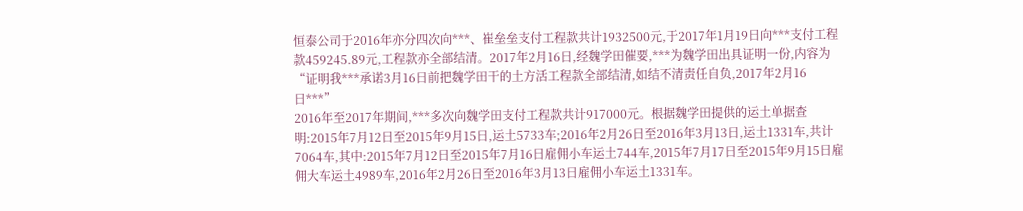恒泰公司于2016年亦分四次向***、崔垒垒支付工程款共计1932500元,于2017年1月19日向***支付工程款459245.89元,工程款亦全部结清。2017年2月16日,经魏学田催要,***为魏学田出具证明一份,内容为“证明我***承诺3月16日前把魏学田干的土方活工程款全部结清,如结不清责任自负,2017年2月16日***”
2016年至2017年期间,***多次向魏学田支付工程款共计917000元。根据魏学田提供的运土单据查明:2015年7月12日至2015年9月15日,运土5733车;2016年2月26日至2016年3月13日,运土1331车,共计7064车,其中:2015年7月12日至2015年7月16日雇佣小车运土744车,2015年7月17日至2015年9月15日雇佣大车运土4989车,2016年2月26日至2016年3月13日雇佣小车运土1331车。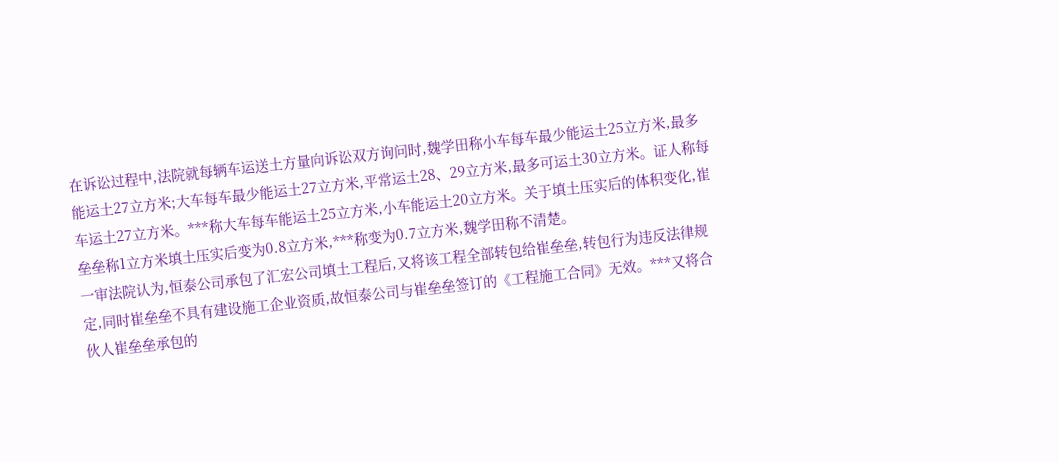在诉讼过程中,法院就每辆车运送土方量向诉讼双方询问时,魏学田称小车每车最少能运土25立方米,最多能运土27立方米;大车每车最少能运土27立方米,平常运土28、29立方米,最多可运土30立方米。证人称每车运土27立方米。***称大车每车能运土25立方米,小车能运土20立方米。关于填土压实后的体积变化,崔垒垒称1立方米填土压实后变为0.8立方米,***称变为0.7立方米,魏学田称不清楚。
一审法院认为,恒泰公司承包了汇宏公司填土工程后,又将该工程全部转包给崔垒垒,转包行为违反法律规定,同时崔垒垒不具有建设施工企业资质,故恒泰公司与崔垒垒签订的《工程施工合同》无效。***又将合伙人崔垒垒承包的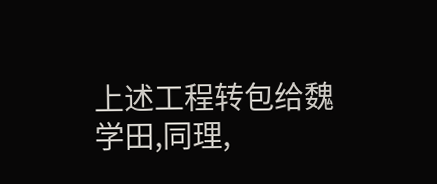上述工程转包给魏学田,同理,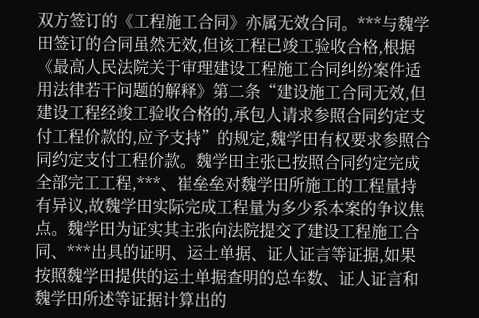双方签订的《工程施工合同》亦属无效合同。***与魏学田签订的合同虽然无效,但该工程已竣工验收合格,根据《最高人民法院关于审理建设工程施工合同纠纷案件适用法律若干问题的解释》第二条“建设施工合同无效,但建设工程经竣工验收合格的,承包人请求参照合同约定支付工程价款的,应予支持”的规定,魏学田有权要求参照合同约定支付工程价款。魏学田主张已按照合同约定完成全部完工工程,***、崔垒垒对魏学田所施工的工程量持有异议,故魏学田实际完成工程量为多少系本案的争议焦点。魏学田为证实其主张向法院提交了建设工程施工合同、***出具的证明、运土单据、证人证言等证据,如果按照魏学田提供的运土单据查明的总车数、证人证言和魏学田所述等证据计算出的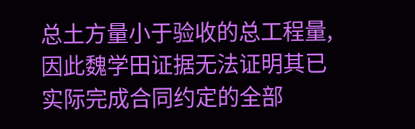总土方量小于验收的总工程量,因此魏学田证据无法证明其已实际完成合同约定的全部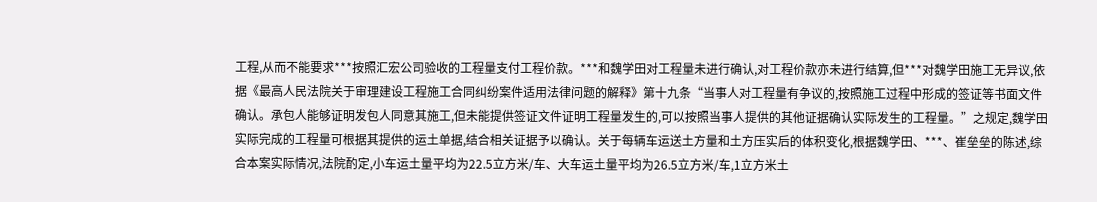工程,从而不能要求***按照汇宏公司验收的工程量支付工程价款。***和魏学田对工程量未进行确认,对工程价款亦未进行结算,但***对魏学田施工无异议,依据《最高人民法院关于审理建设工程施工合同纠纷案件适用法律问题的解释》第十九条“当事人对工程量有争议的,按照施工过程中形成的签证等书面文件确认。承包人能够证明发包人同意其施工,但未能提供签证文件证明工程量发生的,可以按照当事人提供的其他证据确认实际发生的工程量。”之规定,魏学田实际完成的工程量可根据其提供的运土单据,结合相关证据予以确认。关于每辆车运送土方量和土方压实后的体积变化,根据魏学田、***、崔垒垒的陈述,综合本案实际情况,法院酌定,小车运土量平均为22.5立方米/车、大车运土量平均为26.5立方米/车,1立方米土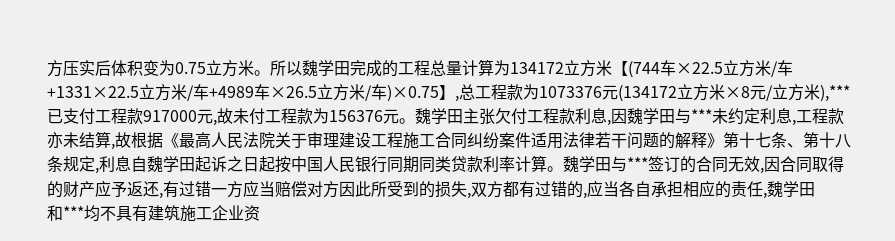方压实后体积变为0.75立方米。所以魏学田完成的工程总量计算为134172立方米【(744车×22.5立方米/车+1331×22.5立方米/车+4989车×26.5立方米/车)×0.75】,总工程款为1073376元(134172立方米×8元/立方米),***已支付工程款917000元,故未付工程款为156376元。魏学田主张欠付工程款利息,因魏学田与***未约定利息,工程款亦未结算,故根据《最高人民法院关于审理建设工程施工合同纠纷案件适用法律若干问题的解释》第十七条、第十八条规定,利息自魏学田起诉之日起按中国人民银行同期同类贷款利率计算。魏学田与***签订的合同无效,因合同取得的财产应予返还,有过错一方应当赔偿对方因此所受到的损失,双方都有过错的,应当各自承担相应的责任,魏学田和***均不具有建筑施工企业资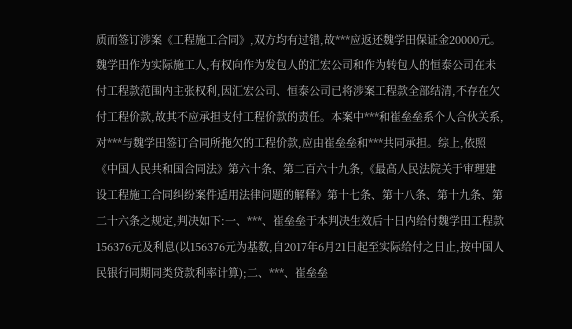质而签订涉案《工程施工合同》,双方均有过错,故***应返还魏学田保证金20000元。魏学田作为实际施工人,有权向作为发包人的汇宏公司和作为转包人的恒泰公司在未付工程款范围内主张权利,因汇宏公司、恒泰公司已将涉案工程款全部结清,不存在欠付工程价款,故其不应承担支付工程价款的责任。本案中***和崔垒垒系个人合伙关系,对***与魏学田签订合同所拖欠的工程价款,应由崔垒垒和***共同承担。综上,依照《中国人民共和国合同法》第六十条、第二百六十九条,《最高人民法院关于审理建设工程施工合同纠纷案件适用法律问题的解释》第十七条、第十八条、第十九条、第二十六条之规定,判决如下:一、***、崔垒垒于本判决生效后十日内给付魏学田工程款156376元及利息(以156376元为基数,自2017年6月21日起至实际给付之日止,按中国人民银行同期同类贷款利率计算);二、***、崔垒垒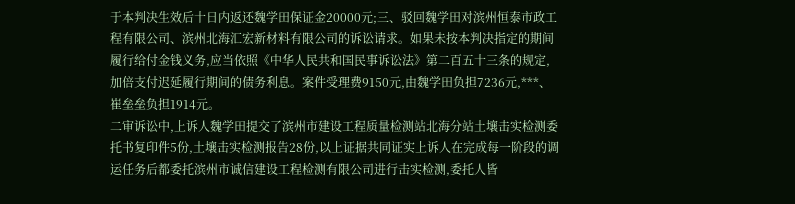于本判决生效后十日内返还魏学田保证金20000元;三、驳回魏学田对滨州恒泰市政工程有限公司、滨州北海汇宏新材料有限公司的诉讼请求。如果未按本判决指定的期间履行给付金钱义务,应当依照《中华人民共和国民事诉讼法》第二百五十三条的规定,加倍支付迟延履行期间的债务利息。案件受理费9150元,由魏学田负担7236元,***、崔垒垒负担1914元。
二审诉讼中,上诉人魏学田提交了滨州市建设工程质量检测站北海分站土壤击实检测委托书复印件5份,土壤击实检测报告28份,以上证据共同证实上诉人在完成每一阶段的调运任务后都委托滨州市诚信建设工程检测有限公司进行击实检测,委托人皆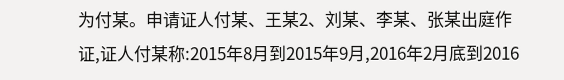为付某。申请证人付某、王某2、刘某、李某、张某出庭作证,证人付某称:2015年8月到2015年9月,2016年2月底到2016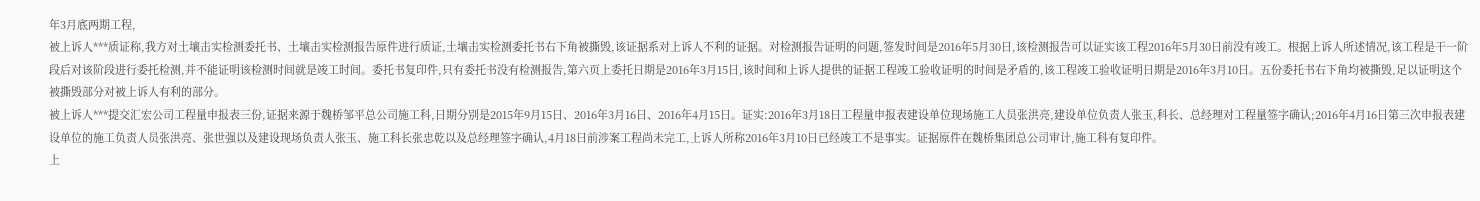年3月底两期工程,
被上诉人***质证称,我方对土壤击实检测委托书、土壤击实检测报告原件进行质证,土壤击实检测委托书右下角被撕毁,该证据系对上诉人不利的证据。对检测报告证明的问题,签发时间是2016年5月30日,该检测报告可以证实该工程2016年5月30日前没有竣工。根据上诉人所述情况,该工程是干一阶段后对该阶段进行委托检测,并不能证明该检测时间就是竣工时间。委托书复印件,只有委托书没有检测报告,第六页上委托日期是2016年3月15日,该时间和上诉人提供的证据工程竣工验收证明的时间是矛盾的,该工程竣工验收证明日期是2016年3月10日。五份委托书右下角均被撕毁,足以证明这个被撕毁部分对被上诉人有利的部分。
被上诉人***提交汇宏公司工程量申报表三份,证据来源于魏桥邹平总公司施工科,日期分别是2015年9月15日、2016年3月16日、2016年4月15日。证实:2016年3月18日工程量申报表建设单位现场施工人员张洪亮,建设单位负责人张玉,科长、总经理对工程量签字确认;2016年4月16日第三次申报表建设单位的施工负责人员张洪亮、张世强以及建设现场负责人张玉、施工科长张忠乾以及总经理签字确认,4月18日前涉案工程尚未完工,上诉人所称2016年3月10日已经竣工不是事实。证据原件在魏桥集团总公司审计,施工科有复印件。
上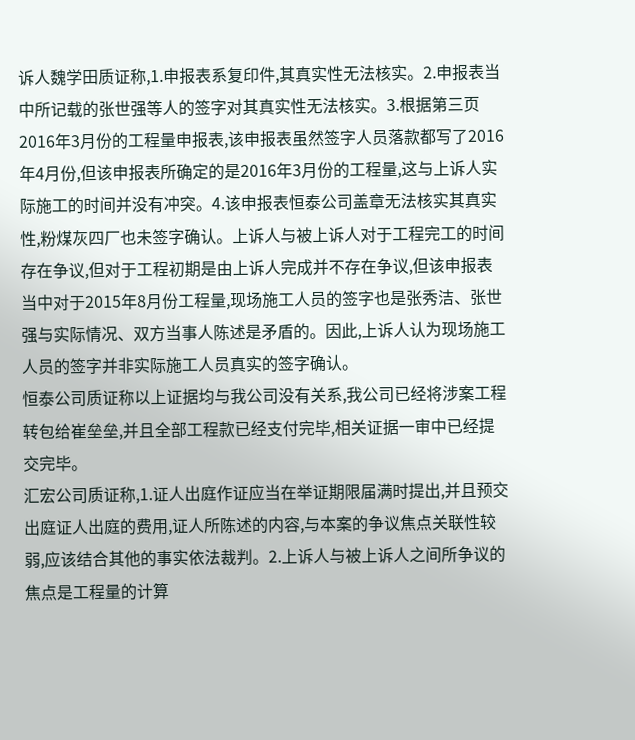诉人魏学田质证称,1.申报表系复印件,其真实性无法核实。2.申报表当中所记载的张世强等人的签字对其真实性无法核实。3.根据第三页2016年3月份的工程量申报表,该申报表虽然签字人员落款都写了2016年4月份,但该申报表所确定的是2016年3月份的工程量,这与上诉人实际施工的时间并没有冲突。4.该申报表恒泰公司盖章无法核实其真实性,粉煤灰四厂也未签字确认。上诉人与被上诉人对于工程完工的时间存在争议,但对于工程初期是由上诉人完成并不存在争议,但该申报表当中对于2015年8月份工程量,现场施工人员的签字也是张秀洁、张世强与实际情况、双方当事人陈述是矛盾的。因此,上诉人认为现场施工人员的签字并非实际施工人员真实的签字确认。
恒泰公司质证称以上证据均与我公司没有关系,我公司已经将涉案工程转包给崔垒垒,并且全部工程款已经支付完毕,相关证据一审中已经提交完毕。
汇宏公司质证称,1.证人出庭作证应当在举证期限届满时提出,并且预交出庭证人出庭的费用,证人所陈述的内容,与本案的争议焦点关联性较弱,应该结合其他的事实依法裁判。2.上诉人与被上诉人之间所争议的焦点是工程量的计算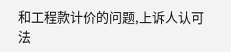和工程款计价的问题,上诉人认可法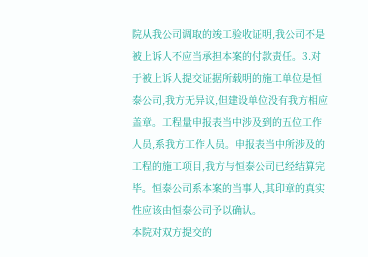院从我公司调取的竣工验收证明,我公司不是被上诉人不应当承担本案的付款责任。3.对于被上诉人提交证据所载明的施工单位是恒泰公司,我方无异议,但建设单位没有我方相应盖章。工程量申报表当中涉及到的五位工作人员,系我方工作人员。申报表当中所涉及的工程的施工项目,我方与恒泰公司已经结算完毕。恒泰公司系本案的当事人,其印章的真实性应该由恒泰公司予以确认。
本院对双方提交的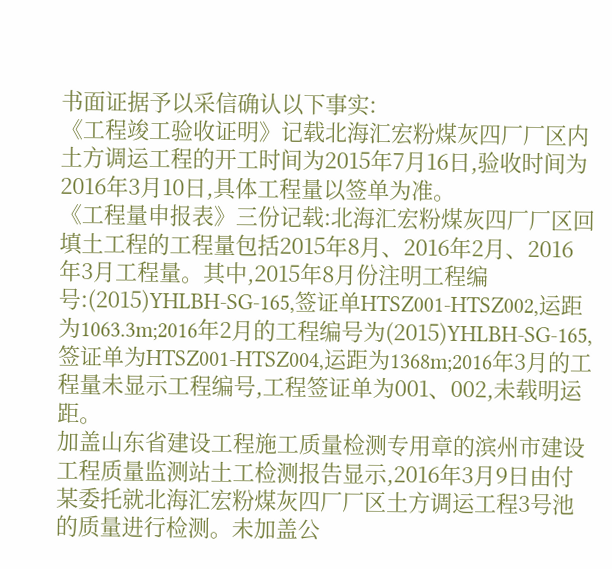书面证据予以采信确认以下事实:
《工程竣工验收证明》记载北海汇宏粉煤灰四厂厂区内土方调运工程的开工时间为2015年7月16日,验收时间为2016年3月10日,具体工程量以签单为准。
《工程量申报表》三份记载:北海汇宏粉煤灰四厂厂区回填土工程的工程量包括2015年8月、2016年2月、2016年3月工程量。其中,2015年8月份注明工程编号:(2015)YHLBH-SG-165,签证单HTSZ001-HTSZ002,运距为1063.3m;2016年2月的工程编号为(2015)YHLBH-SG-165,签证单为HTSZ001-HTSZ004,运距为1368m;2016年3月的工程量未显示工程编号,工程签证单为001、002,未载明运距。
加盖山东省建设工程施工质量检测专用章的滨州市建设工程质量监测站土工检测报告显示,2016年3月9日由付某委托就北海汇宏粉煤灰四厂厂区土方调运工程3号池的质量进行检测。未加盖公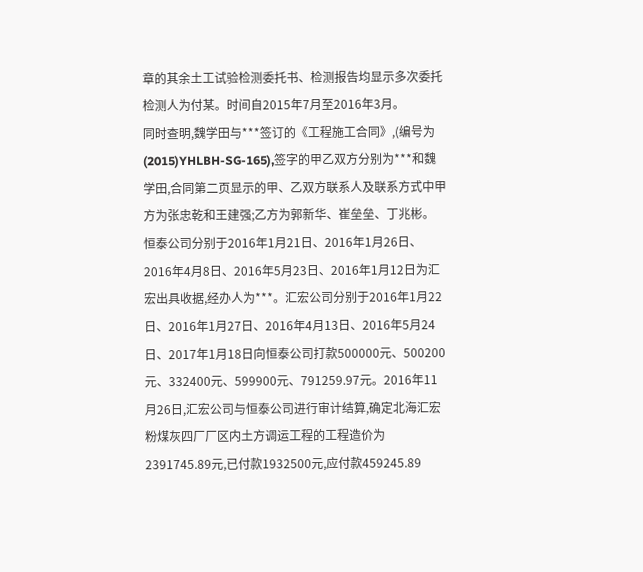章的其余土工试验检测委托书、检测报告均显示多次委托检测人为付某。时间自2015年7月至2016年3月。
同时查明,魏学田与***签订的《工程施工合同》,(编号为(2015)YHLBH-SG-165),签字的甲乙双方分别为***和魏学田,合同第二页显示的甲、乙双方联系人及联系方式中甲方为张忠乾和王建强;乙方为郭新华、崔垒垒、丁兆彬。
恒泰公司分别于2016年1月21日、2016年1月26日、2016年4月8日、2016年5月23日、2016年1月12日为汇宏出具收据,经办人为***。汇宏公司分别于2016年1月22日、2016年1月27日、2016年4月13日、2016年5月24日、2017年1月18日向恒泰公司打款500000元、500200元、332400元、599900元、791259.97元。2016年11月26日,汇宏公司与恒泰公司进行审计结算,确定北海汇宏粉煤灰四厂厂区内土方调运工程的工程造价为2391745.89元,已付款1932500元,应付款459245.89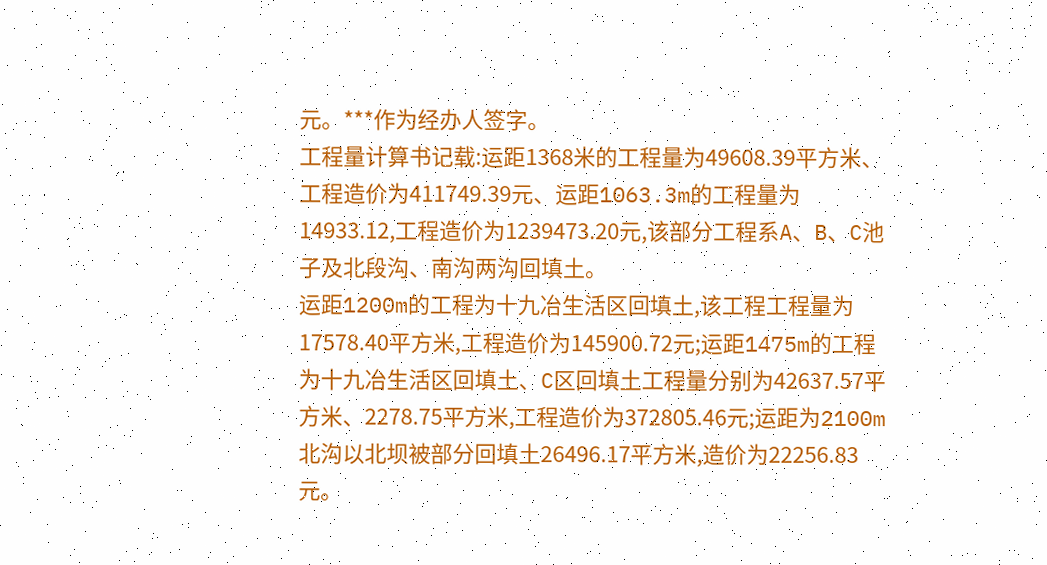元。***作为经办人签字。
工程量计算书记载:运距1368米的工程量为49608.39平方米、工程造价为411749.39元、运距1063.3m的工程量为14933.12,工程造价为1239473.20元,该部分工程系A、B、C池子及北段沟、南沟两沟回填土。
运距1200m的工程为十九冶生活区回填土,该工程工程量为17578.40平方米,工程造价为145900.72元;运距1475m的工程为十九冶生活区回填土、C区回填土工程量分别为42637.57平方米、2278.75平方米,工程造价为372805.46元;运距为2100m北沟以北坝被部分回填土26496.17平方米,造价为22256.83元。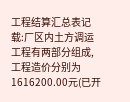工程结算汇总表记载:厂区内土方调运工程有两部分组成,工程造价分别为1616200.00元(已开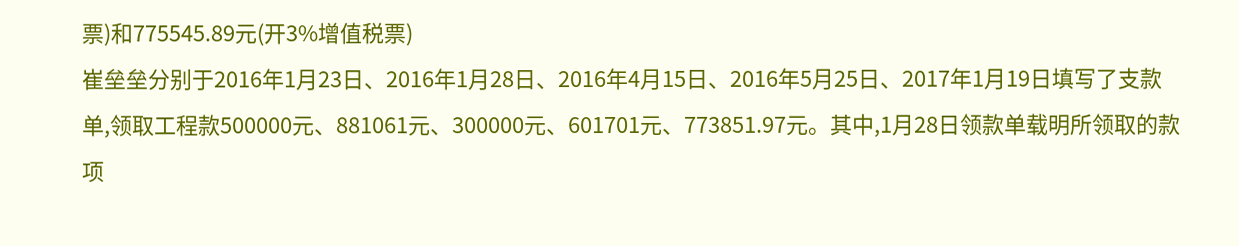票)和775545.89元(开3%增值税票)
崔垒垒分别于2016年1月23日、2016年1月28日、2016年4月15日、2016年5月25日、2017年1月19日填写了支款单,领取工程款500000元、881061元、300000元、601701元、773851.97元。其中,1月28日领款单载明所领取的款项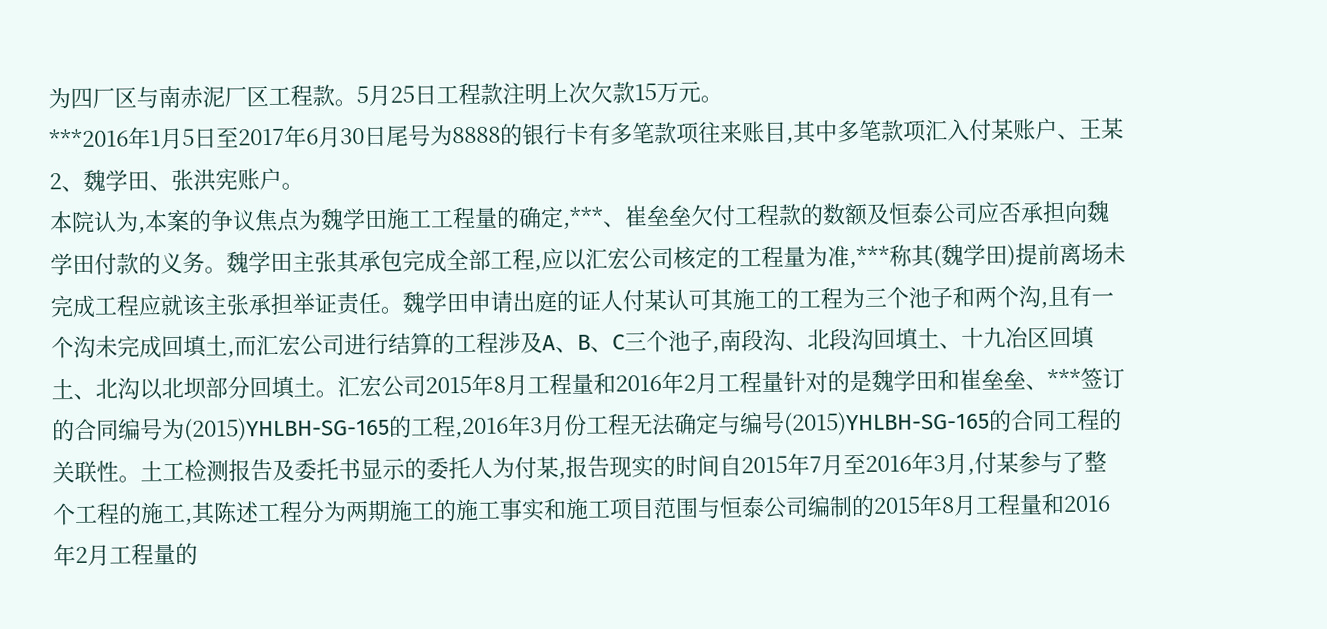为四厂区与南赤泥厂区工程款。5月25日工程款注明上次欠款15万元。
***2016年1月5日至2017年6月30日尾号为8888的银行卡有多笔款项往来账目,其中多笔款项汇入付某账户、王某2、魏学田、张洪宪账户。
本院认为,本案的争议焦点为魏学田施工工程量的确定,***、崔垒垒欠付工程款的数额及恒泰公司应否承担向魏学田付款的义务。魏学田主张其承包完成全部工程,应以汇宏公司核定的工程量为准,***称其(魏学田)提前离场未完成工程应就该主张承担举证责任。魏学田申请出庭的证人付某认可其施工的工程为三个池子和两个沟,且有一个沟未完成回填土,而汇宏公司进行结算的工程涉及A、B、C三个池子,南段沟、北段沟回填土、十九冶区回填土、北沟以北坝部分回填土。汇宏公司2015年8月工程量和2016年2月工程量针对的是魏学田和崔垒垒、***签订的合同编号为(2015)YHLBH-SG-165的工程,2016年3月份工程无法确定与编号(2015)YHLBH-SG-165的合同工程的关联性。土工检测报告及委托书显示的委托人为付某,报告现实的时间自2015年7月至2016年3月,付某参与了整个工程的施工,其陈述工程分为两期施工的施工事实和施工项目范围与恒泰公司编制的2015年8月工程量和2016年2月工程量的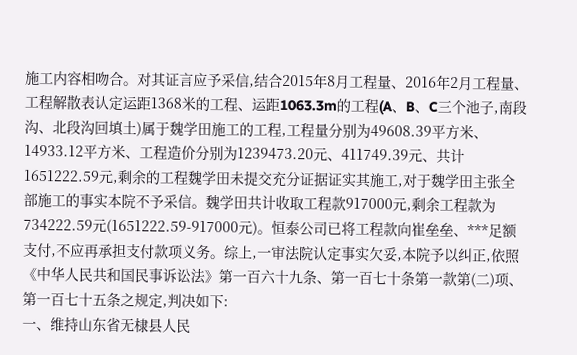施工内容相吻合。对其证言应予采信,结合2015年8月工程量、2016年2月工程量、工程解散表认定运距1368米的工程、运距1063.3m的工程(A、B、C三个池子,南段沟、北段沟回填土)属于魏学田施工的工程,工程量分别为49608.39平方米、14933.12平方米、工程造价分别为1239473.20元、411749.39元、共计1651222.59元,剩余的工程魏学田未提交充分证据证实其施工,对于魏学田主张全部施工的事实本院不予采信。魏学田共计收取工程款917000元,剩余工程款为734222.59元(1651222.59-917000元)。恒泰公司已将工程款向崔垒垒、***足额支付,不应再承担支付款项义务。综上,一审法院认定事实欠妥,本院予以纠正,依照《中华人民共和国民事诉讼法》第一百六十九条、第一百七十条第一款第(二)项、第一百七十五条之规定,判决如下:
一、维持山东省无棣县人民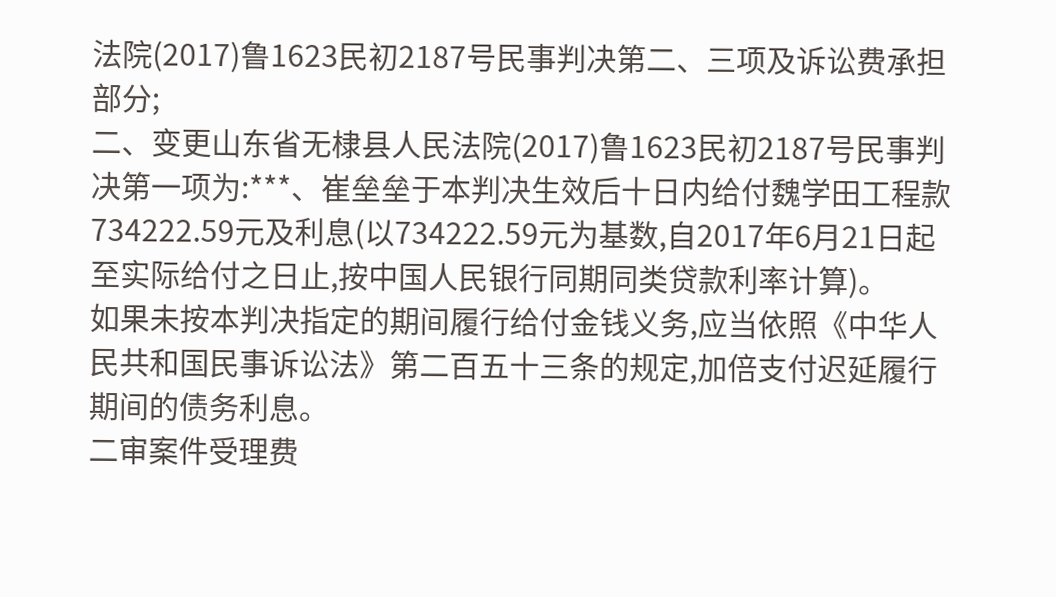法院(2017)鲁1623民初2187号民事判决第二、三项及诉讼费承担部分;
二、变更山东省无棣县人民法院(2017)鲁1623民初2187号民事判决第一项为:***、崔垒垒于本判决生效后十日内给付魏学田工程款734222.59元及利息(以734222.59元为基数,自2017年6月21日起至实际给付之日止,按中国人民银行同期同类贷款利率计算)。
如果未按本判决指定的期间履行给付金钱义务,应当依照《中华人民共和国民事诉讼法》第二百五十三条的规定,加倍支付迟延履行期间的债务利息。
二审案件受理费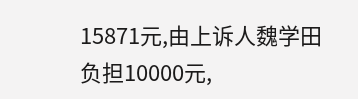15871元,由上诉人魏学田负担10000元,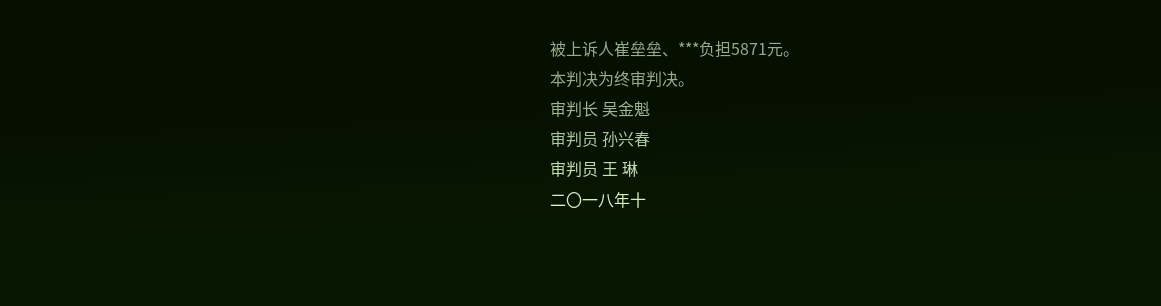被上诉人崔垒垒、***负担5871元。
本判决为终审判决。
审判长 吴金魁
审判员 孙兴春
审判员 王 琳
二〇一八年十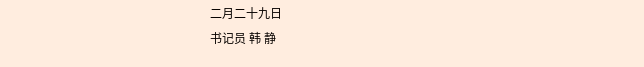二月二十九日
书记员 韩 静